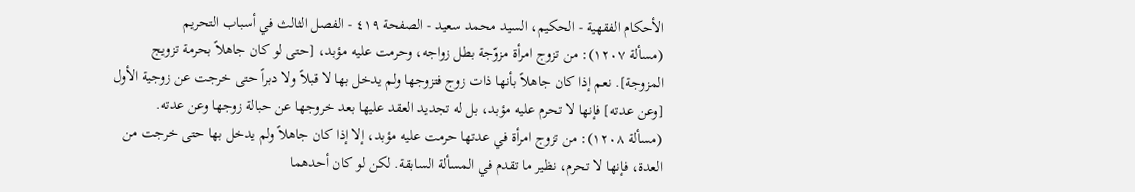الأحكام الفقهية - الحكيم، السيد محمد سعيد - الصفحة ٤١٩ - الفصل الثالث في أسباب التحريم
(مسألة ١٢٠٧): من تزوج امرأة مزوّجة بطل زواجه، وحرمت عليه مؤبد، [حتى لو كان جاهلاً بحرمة تزويج المزوجة]. نعم إذا كان جاهلاً بأنها ذات زوج فتزوجها ولم يدخل بها لا قبلاً ولا دبراً حتى خرجت عن زوجية الأول [وعن عدته] فإنها لا تحرم عليه مؤبد، بل له تجديد العقد عليها بعد خروجها عن حبالة زوجها وعن عدته.
(مسألة ١٢٠٨): من تزوج امرأة في عدتها حرمت عليه مؤبد، إلا إذا كان جاهلاً ولم يدخل بها حتى خرجت من العدة، فإنها لا تحرم، نظير ما تقدم في المسألة السابقة. لكن لو كان أحدهما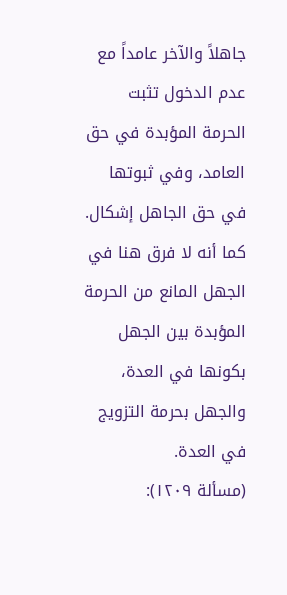جاهلاً والآخر عامداً مع عدم الدخول تثبت الحرمة المؤبدة في حق العامد، وفي ثبوتها في حق الجاهل إشكال. كما أنه لا فرق هنا في الجهل المانع من الحرمة المؤبدة بين الجهل بكونها في العدة، والجهل بحرمة التزويج في العدة.
(مسألة ١٢٠٩):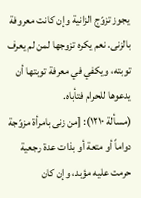يجوز تزوّج الزانية وإن كانت معروفة بالزنى. نعم يكره تزوجها لمن لم يعرف توبته، ويكفي في معرفة توبتها أن يدعوها للحرام فتأباه.
(مسألة ١٢١٠): [من زنى بامرأة مزوّجة دواماً أو متعة أو بذات عدة رجعية حرمت عليه مؤبد، وإن كان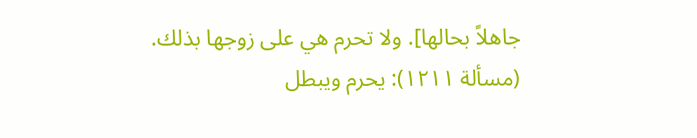جاهلاً بحالها]. ولا تحرم هي على زوجها بذلك.
(مسألة ١٢١١): يحرم ويبطل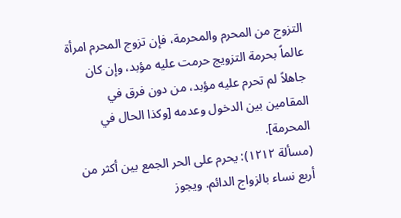التزوج من المحرم والمحرمة، فإن تزوج المحرم امرأة عالماً بحرمة التزويج حرمت عليه مؤبد، وإن كان جاهلاً لم تحرم عليه مؤبد، من دون فرق في المقامين بين الدخول وعدمه [وكذا الحال في المحرمة].
(مسألة ١٢١٢): يحرم على الحر الجمع بين أكثر من أربع نساء بالزواج الدائم. ويجوز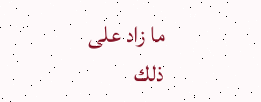ما زاد على ذلك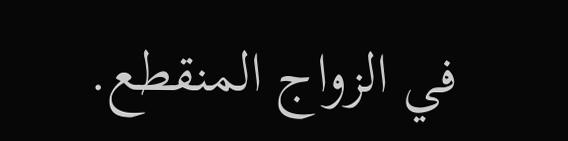في الزواج المنقطع.